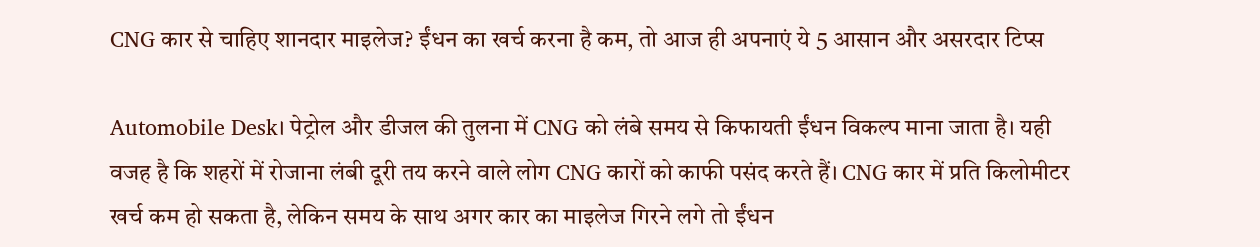CNG कार से चाहिए शानदार माइलेज? ईंधन का खर्च करना है कम, तो आज ही अपनाएं ये 5 आसान और असरदार टिप्स

Automobile Desk। पेट्रोल और डीजल की तुलना में CNG को लंबे समय से किफायती ईंधन विकल्प माना जाता है। यही वजह है कि शहरों में रोजाना लंबी दूरी तय करने वाले लोग CNG कारों को काफी पसंद करते हैं। CNG कार में प्रति किलोमीटर खर्च कम हो सकता है, लेकिन समय के साथ अगर कार का माइलेज गिरने लगे तो ईंधन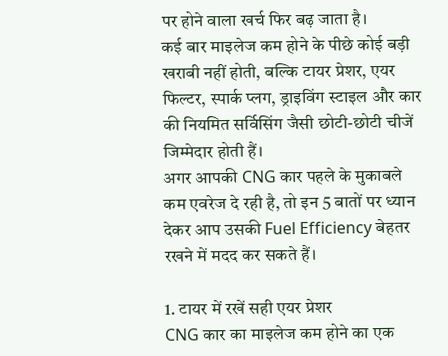पर होने वाला खर्च फिर बढ़ जाता है।
कई बार माइलेज कम होने के पीछे कोई बड़ी खराबी नहीं होती, बल्कि टायर प्रेशर, एयर फिल्टर, स्पार्क प्लग, ड्राइविंग स्टाइल और कार की नियमित सर्विसिंग जैसी छोटी-छोटी चीजें जिम्मेदार होती हैं।
अगर आपकी CNG कार पहले के मुकाबले कम एवरेज दे रही है, तो इन 5 बातों पर ध्यान देकर आप उसकी Fuel Efficiency बेहतर रखने में मदद कर सकते हैं।

1. टायर में रखें सही एयर प्रेशर
CNG कार का माइलेज कम होने का एक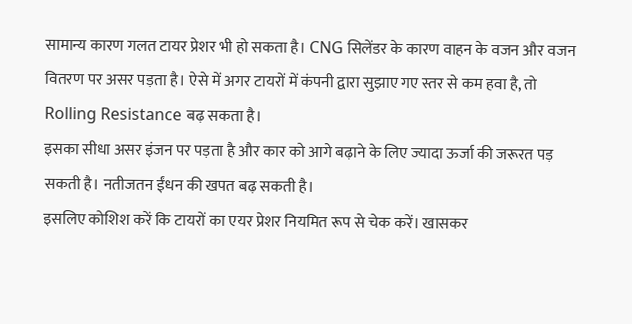सामान्य कारण गलत टायर प्रेशर भी हो सकता है। CNG सिलेंडर के कारण वाहन के वजन और वजन वितरण पर असर पड़ता है। ऐसे में अगर टायरों में कंपनी द्वारा सुझाए गए स्तर से कम हवा है, तो Rolling Resistance बढ़ सकता है।
इसका सीधा असर इंजन पर पड़ता है और कार को आगे बढ़ाने के लिए ज्यादा ऊर्जा की जरूरत पड़ सकती है। नतीजतन ईंधन की खपत बढ़ सकती है।
इसलिए कोशिश करें कि टायरों का एयर प्रेशर नियमित रूप से चेक करें। खासकर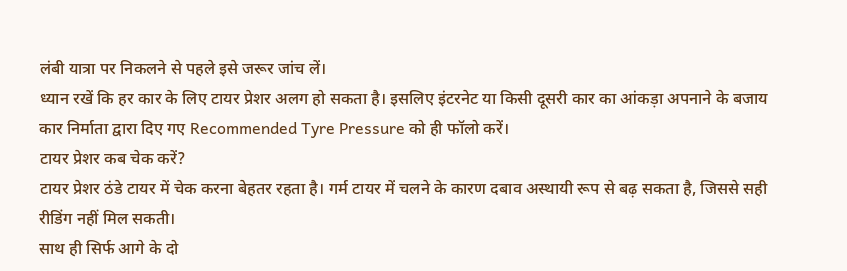लंबी यात्रा पर निकलने से पहले इसे जरूर जांच लें।
ध्यान रखें कि हर कार के लिए टायर प्रेशर अलग हो सकता है। इसलिए इंटरनेट या किसी दूसरी कार का आंकड़ा अपनाने के बजाय कार निर्माता द्वारा दिए गए Recommended Tyre Pressure को ही फॉलो करें।
टायर प्रेशर कब चेक करें?
टायर प्रेशर ठंडे टायर में चेक करना बेहतर रहता है। गर्म टायर में चलने के कारण दबाव अस्थायी रूप से बढ़ सकता है, जिससे सही रीडिंग नहीं मिल सकती।
साथ ही सिर्फ आगे के दो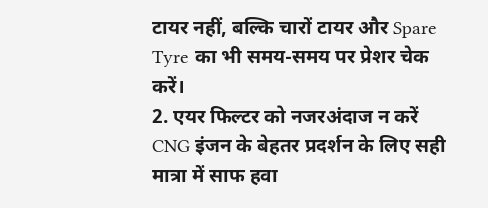टायर नहीं, बल्कि चारों टायर और Spare Tyre का भी समय-समय पर प्रेशर चेक करें।
2. एयर फिल्टर को नजरअंदाज न करें
CNG इंजन के बेहतर प्रदर्शन के लिए सही मात्रा में साफ हवा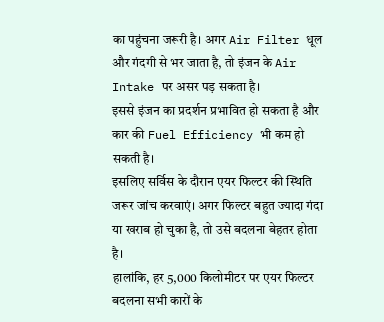का पहुंचना जरूरी है। अगर Air Filter धूल और गंदगी से भर जाता है, तो इंजन के Air Intake पर असर पड़ सकता है।
इससे इंजन का प्रदर्शन प्रभावित हो सकता है और कार की Fuel Efficiency भी कम हो सकती है।
इसलिए सर्विस के दौरान एयर फिल्टर की स्थिति जरूर जांच करवाएं। अगर फिल्टर बहुत ज्यादा गंदा या खराब हो चुका है, तो उसे बदलना बेहतर होता है।
हालांकि, हर 5,000 किलोमीटर पर एयर फिल्टर बदलना सभी कारों के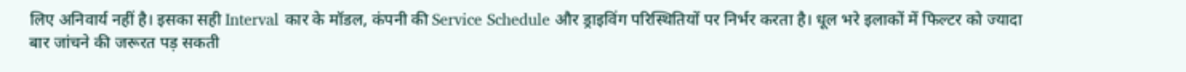लिए अनिवार्य नहीं है। इसका सही Interval कार के मॉडल, कंपनी की Service Schedule और ड्राइविंग परिस्थितियों पर निर्भर करता है। धूल भरे इलाकों में फिल्टर को ज्यादा बार जांचने की जरूरत पड़ सकती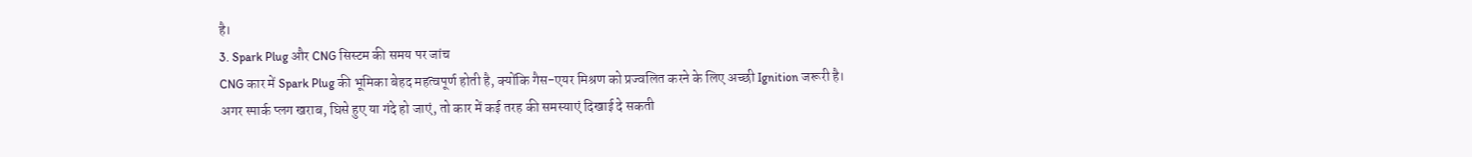है।
3. Spark Plug और CNG सिस्टम की समय पर जांच
CNG कार में Spark Plug की भूमिका बेहद महत्वपूर्ण होती है, क्योंकि गैस-एयर मिश्रण को प्रज्वलित करने के लिए अच्छी Ignition जरूरी है।
अगर स्पार्क प्लग खराब, घिसे हुए या गंदे हो जाएं, तो कार में कई तरह की समस्याएं दिखाई दे सकती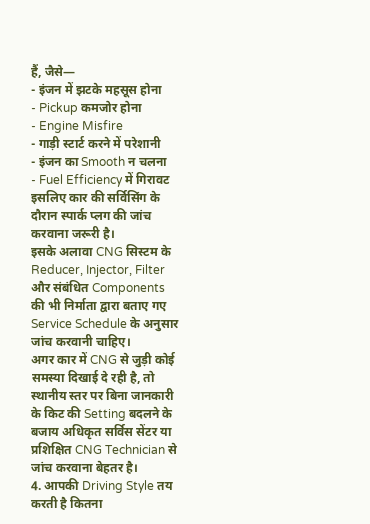हैं, जैसे—
- इंजन में झटके महसूस होना
- Pickup कमजोर होना
- Engine Misfire
- गाड़ी स्टार्ट करने में परेशानी
- इंजन का Smooth न चलना
- Fuel Efficiency में गिरावट
इसलिए कार की सर्विसिंग के दौरान स्पार्क प्लग की जांच करवाना जरूरी है।
इसके अलावा CNG सिस्टम के Reducer, Injector, Filter और संबंधित Components की भी निर्माता द्वारा बताए गए Service Schedule के अनुसार जांच करवानी चाहिए।
अगर कार में CNG से जुड़ी कोई समस्या दिखाई दे रही है, तो स्थानीय स्तर पर बिना जानकारी के किट की Setting बदलने के बजाय अधिकृत सर्विस सेंटर या प्रशिक्षित CNG Technician से जांच करवाना बेहतर है।
4. आपकी Driving Style तय करती है कितना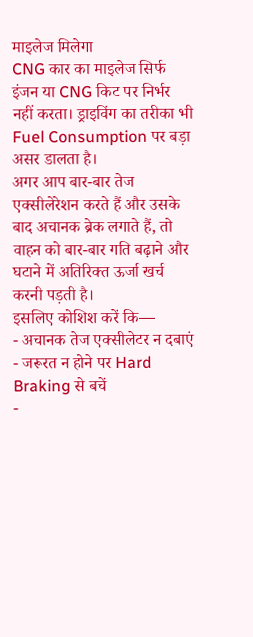माइलेज मिलेगा
CNG कार का माइलेज सिर्फ इंजन या CNG किट पर निर्भर नहीं करता। ड्राइविंग का तरीका भी Fuel Consumption पर बड़ा असर डालता है।
अगर आप बार-बार तेज एक्सीलेरेशन करते हैं और उसके बाद अचानक ब्रेक लगाते हैं, तो वाहन को बार-बार गति बढ़ाने और घटाने में अतिरिक्त ऊर्जा खर्च करनी पड़ती है।
इसलिए कोशिश करें कि—
- अचानक तेज एक्सीलेटर न दबाएं
- जरूरत न होने पर Hard Braking से बचें
-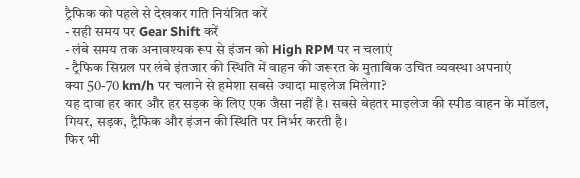ट्रैफिक को पहले से देखकर गति नियंत्रित करें
- सही समय पर Gear Shift करें
- लंबे समय तक अनावश्यक रूप से इंजन को High RPM पर न चलाएं
- ट्रैफिक सिग्नल पर लंबे इंतजार की स्थिति में वाहन की जरूरत के मुताबिक उचित व्यवस्था अपनाएं
क्या 50-70 km/h पर चलाने से हमेशा सबसे ज्यादा माइलेज मिलेगा?
यह दावा हर कार और हर सड़क के लिए एक जैसा नहीं है। सबसे बेहतर माइलेज की स्पीड वाहन के मॉडल, गियर, सड़क, ट्रैफिक और इंजन की स्थिति पर निर्भर करती है।
फिर भी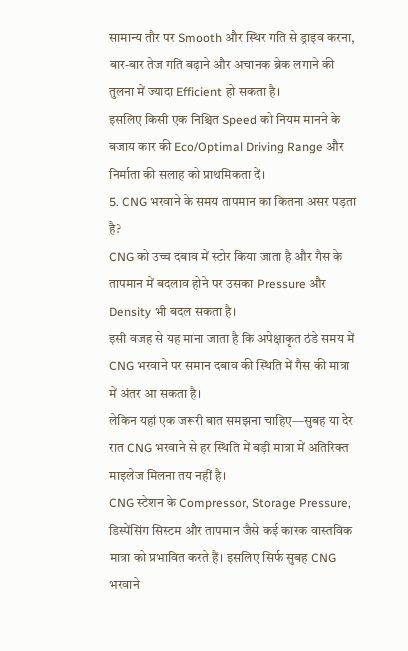सामान्य तौर पर Smooth और स्थिर गति से ड्राइव करना, बार-बार तेज गति बढ़ाने और अचानक ब्रेक लगाने की तुलना में ज्यादा Efficient हो सकता है।
इसलिए किसी एक निश्चित Speed को नियम मानने के बजाय कार की Eco/Optimal Driving Range और निर्माता की सलाह को प्राथमिकता दें।
5. CNG भरवाने के समय तापमान का कितना असर पड़ता है?
CNG को उच्च दबाव में स्टोर किया जाता है और गैस के तापमान में बदलाव होने पर उसका Pressure और Density भी बदल सकता है।
इसी वजह से यह माना जाता है कि अपेक्षाकृत ठंडे समय में CNG भरवाने पर समान दबाव की स्थिति में गैस की मात्रा में अंतर आ सकता है।
लेकिन यहां एक जरूरी बात समझना चाहिए—सुबह या देर रात CNG भरवाने से हर स्थिति में बड़ी मात्रा में अतिरिक्त माइलेज मिलना तय नहीं है।
CNG स्टेशन के Compressor, Storage Pressure, डिस्पेंसिंग सिस्टम और तापमान जैसे कई कारक वास्तविक मात्रा को प्रभावित करते हैं। इसलिए सिर्फ सुबह CNG भरवाने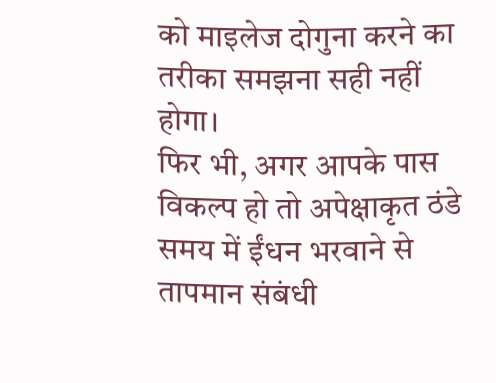को माइलेज दोगुना करने का तरीका समझना सही नहीं होगा।
फिर भी, अगर आपके पास विकल्प हो तो अपेक्षाकृत ठंडे समय में ईंधन भरवाने से तापमान संबंधी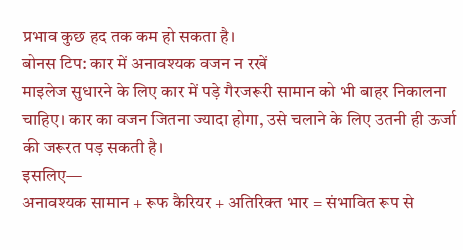प्रभाव कुछ हद तक कम हो सकता है।
बोनस टिप: कार में अनावश्यक वजन न रखें
माइलेज सुधारने के लिए कार में पड़े गैरजरूरी सामान को भी बाहर निकालना चाहिए। कार का वजन जितना ज्यादा होगा, उसे चलाने के लिए उतनी ही ऊर्जा की जरूरत पड़ सकती है।
इसलिए—
अनावश्यक सामान + रूफ कैरियर + अतिरिक्त भार = संभावित रूप से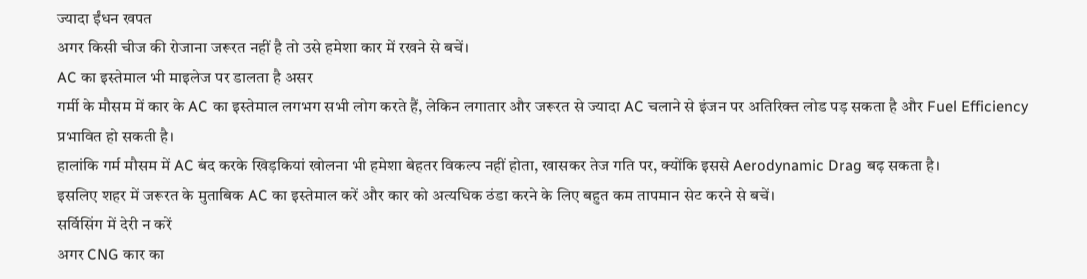ज्यादा ईंधन खपत
अगर किसी चीज की रोजाना जरूरत नहीं है तो उसे हमेशा कार में रखने से बचें।
AC का इस्तेमाल भी माइलेज पर डालता है असर
गर्मी के मौसम में कार के AC का इस्तेमाल लगभग सभी लोग करते हैं, लेकिन लगातार और जरूरत से ज्यादा AC चलाने से इंजन पर अतिरिक्त लोड पड़ सकता है और Fuel Efficiency प्रभावित हो सकती है।
हालांकि गर्म मौसम में AC बंद करके खिड़कियां खोलना भी हमेशा बेहतर विकल्प नहीं होता, खासकर तेज गति पर, क्योंकि इससे Aerodynamic Drag बढ़ सकता है।
इसलिए शहर में जरूरत के मुताबिक AC का इस्तेमाल करें और कार को अत्यधिक ठंडा करने के लिए बहुत कम तापमान सेट करने से बचें।
सर्विसिंग में देरी न करें
अगर CNG कार का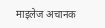माइलेज अचानक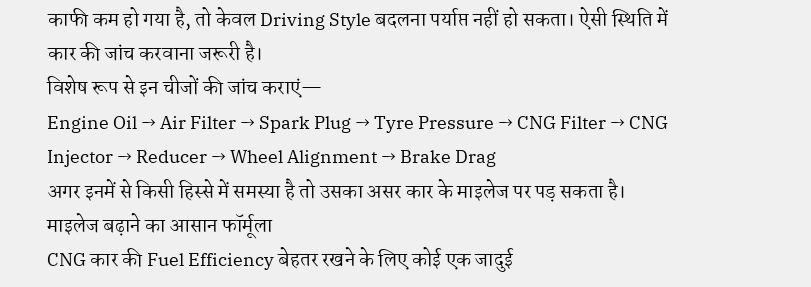काफी कम हो गया है, तो केवल Driving Style बदलना पर्याप्त नहीं हो सकता। ऐसी स्थिति में कार की जांच करवाना जरूरी है।
विशेष रूप से इन चीजों की जांच कराएं—
Engine Oil → Air Filter → Spark Plug → Tyre Pressure → CNG Filter → CNG Injector → Reducer → Wheel Alignment → Brake Drag
अगर इनमें से किसी हिस्से में समस्या है तो उसका असर कार के माइलेज पर पड़ सकता है।
माइलेज बढ़ाने का आसान फॉर्मूला
CNG कार की Fuel Efficiency बेहतर रखने के लिए कोई एक जादुई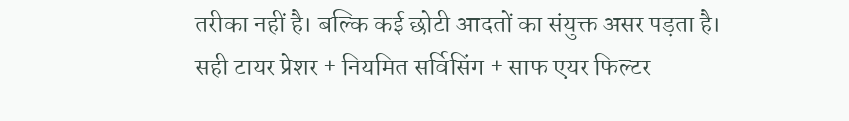तरीका नहीं है। बल्कि कई छोटी आदतों का संयुक्त असर पड़ता है।
सही टायर प्रेशर + नियमित सर्विसिंग + साफ एयर फिल्टर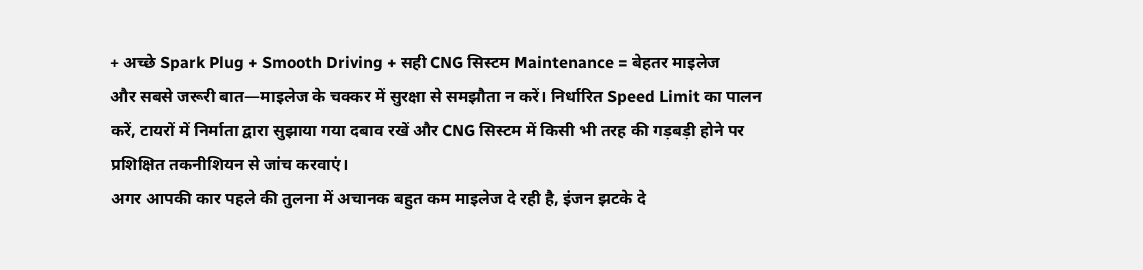+ अच्छे Spark Plug + Smooth Driving + सही CNG सिस्टम Maintenance = बेहतर माइलेज
और सबसे जरूरी बात—माइलेज के चक्कर में सुरक्षा से समझौता न करें। निर्धारित Speed Limit का पालन करें, टायरों में निर्माता द्वारा सुझाया गया दबाव रखें और CNG सिस्टम में किसी भी तरह की गड़बड़ी होने पर प्रशिक्षित तकनीशियन से जांच करवाएं।
अगर आपकी कार पहले की तुलना में अचानक बहुत कम माइलेज दे रही है, इंजन झटके दे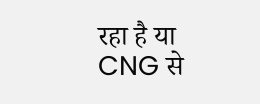रहा है या CNG से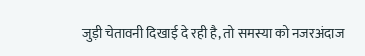जुड़ी चेतावनी दिखाई दे रही है, तो समस्या को नजरअंदाज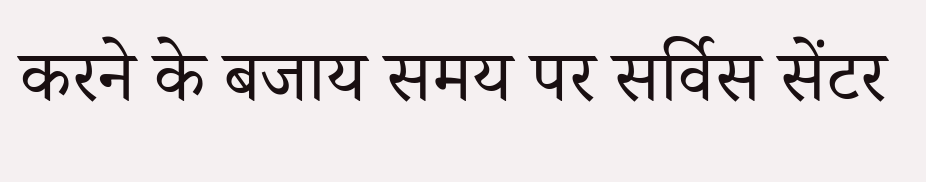करने के बजाय समय पर सर्विस सेंटर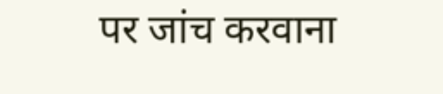पर जांच करवाना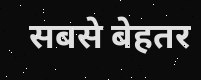सबसे बेहतर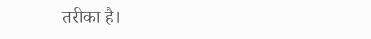तरीका है।